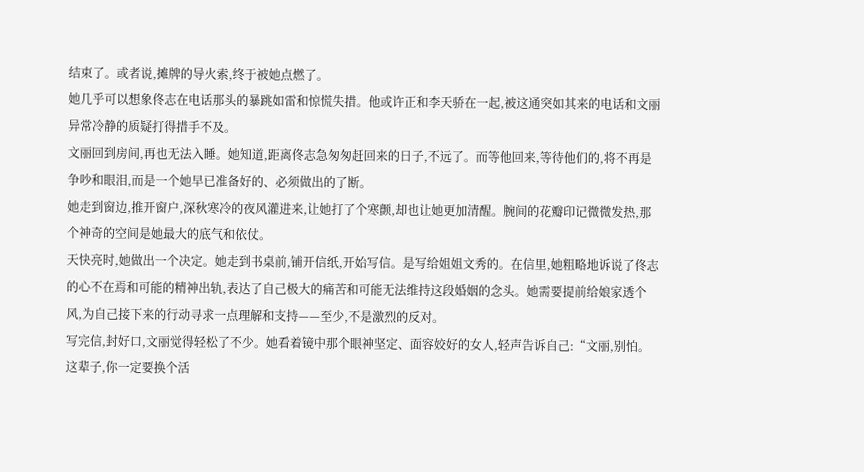结束了。或者说,摊牌的导火索,终于被她点燃了。
她几乎可以想象佟志在电话那头的暴跳如雷和惊慌失措。他或许正和李天骄在一起,被这通突如其来的电话和文丽异常冷静的质疑打得措手不及。
文丽回到房间,再也无法入睡。她知道,距离佟志急匆匆赶回来的日子,不远了。而等他回来,等待他们的,将不再是争吵和眼泪,而是一个她早已准备好的、必须做出的了断。
她走到窗边,推开窗户,深秋寒冷的夜风灌进来,让她打了个寒颤,却也让她更加清醒。腕间的花瓣印记微微发热,那个神奇的空间是她最大的底气和依仗。
天快亮时,她做出一个决定。她走到书桌前,铺开信纸,开始写信。是写给姐姐文秀的。在信里,她粗略地诉说了佟志的心不在焉和可能的精神出轨,表达了自己极大的痛苦和可能无法维持这段婚姻的念头。她需要提前给娘家透个风,为自己接下来的行动寻求一点理解和支持——至少,不是激烈的反对。
写完信,封好口,文丽觉得轻松了不少。她看着镜中那个眼神坚定、面容姣好的女人,轻声告诉自己:“文丽,别怕。这辈子,你一定要换个活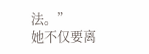法。”
她不仅要离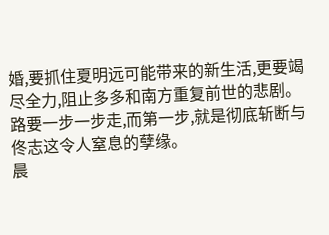婚,要抓住夏明远可能带来的新生活,更要竭尽全力,阻止多多和南方重复前世的悲剧。路要一步一步走,而第一步,就是彻底斩断与佟志这令人窒息的孽缘。
晨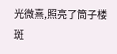光微熹,照亮了筒子楼斑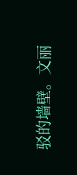驳的墙壁。文丽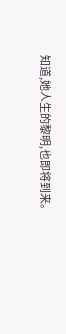知道,她人生的黎明,也即将到来。